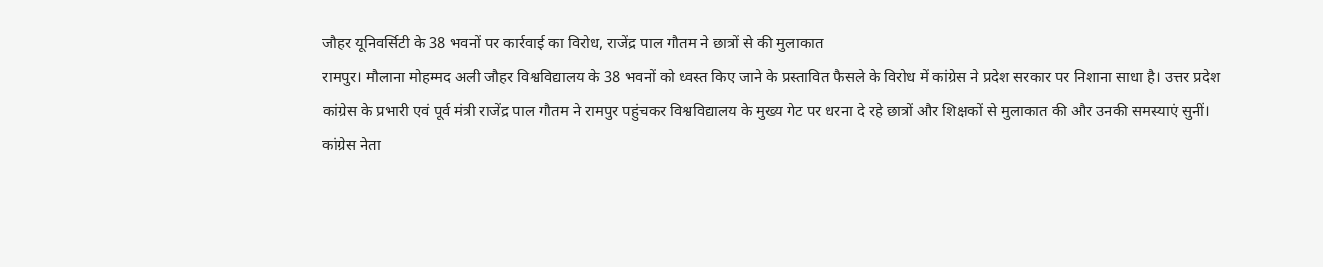जौहर यूनिवर्सिटी के 38 भवनों पर कार्रवाई का विरोध, राजेंद्र पाल गौतम ने छात्रों से की मुलाकात
रामपुर। मौलाना मोहम्मद अली जौहर विश्वविद्यालय के 38 भवनों को ध्वस्त किए जाने के प्रस्तावित फैसले के विरोध में कांग्रेस ने प्रदेश सरकार पर निशाना साधा है। उत्तर प्रदेश कांग्रेस के प्रभारी एवं पूर्व मंत्री राजेंद्र पाल गौतम ने रामपुर पहुंचकर विश्वविद्यालय के मुख्य गेट पर धरना दे रहे छात्रों और शिक्षकों से मुलाकात की और उनकी समस्याएं सुनीं।
कांग्रेस नेता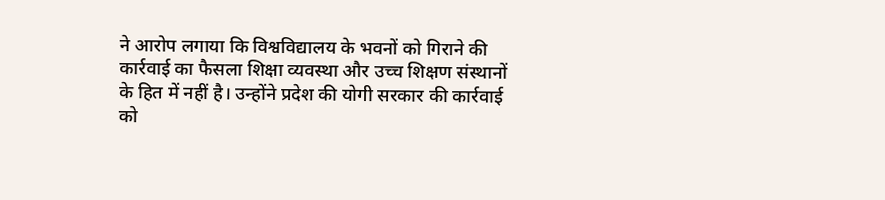ने आरोप लगाया कि विश्वविद्यालय के भवनों को गिराने की कार्रवाई का फैसला शिक्षा व्यवस्था और उच्च शिक्षण संस्थानों के हित में नहीं है। उन्होंने प्रदेश की योगी सरकार की कार्रवाई को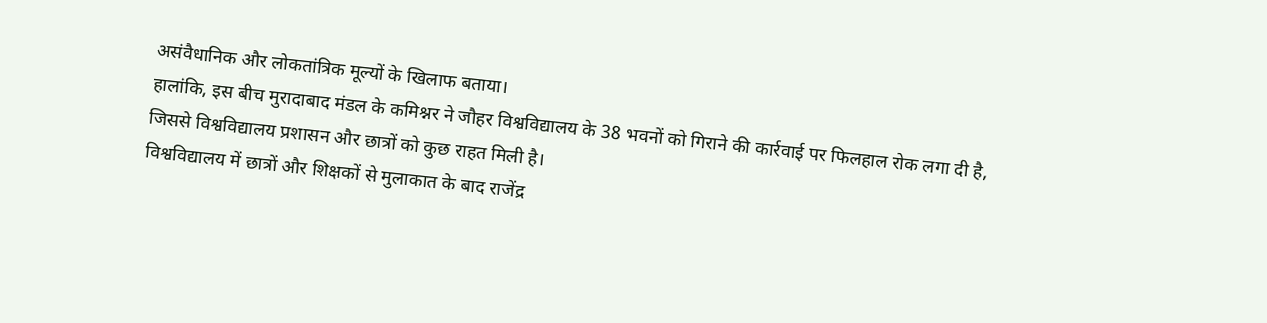असंवैधानिक और लोकतांत्रिक मूल्यों के खिलाफ बताया।
हालांकि, इस बीच मुरादाबाद मंडल के कमिश्नर ने जौहर विश्वविद्यालय के 38 भवनों को गिराने की कार्रवाई पर फिलहाल रोक लगा दी है, जिससे विश्वविद्यालय प्रशासन और छात्रों को कुछ राहत मिली है।
विश्वविद्यालय में छात्रों और शिक्षकों से मुलाकात के बाद राजेंद्र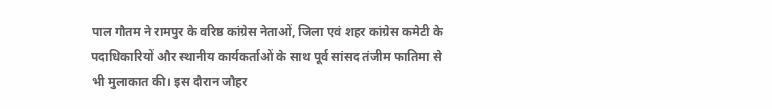पाल गौतम ने रामपुर के वरिष्ठ कांग्रेस नेताओं, जिला एवं शहर कांग्रेस कमेटी के पदाधिकारियों और स्थानीय कार्यकर्ताओं के साथ पूर्व सांसद तंजीम फातिमा से भी मुलाकात की। इस दौरान जौहर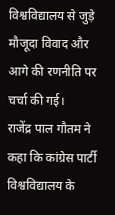विश्वविद्यालय से जुड़े मौजूदा विवाद और आगे की रणनीति पर चर्चा की गई।
राजेंद्र पाल गौतम ने कहा कि कांग्रेस पार्टी विश्वविद्यालय के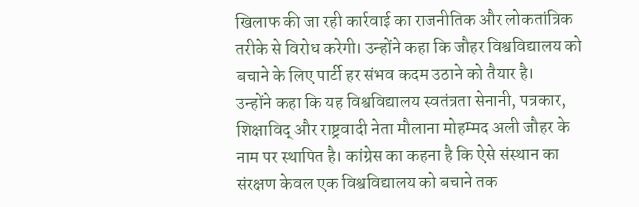खिलाफ की जा रही कार्रवाई का राजनीतिक और लोकतांत्रिक तरीके से विरोध करेगी। उन्होंने कहा कि जौहर विश्वविद्यालय को बचाने के लिए पार्टी हर संभव कदम उठाने को तैयार है।
उन्होंने कहा कि यह विश्वविद्यालय स्वतंत्रता सेनानी, पत्रकार, शिक्षाविद् और राष्ट्रवादी नेता मौलाना मोहम्मद अली जौहर के नाम पर स्थापित है। कांग्रेस का कहना है कि ऐसे संस्थान का संरक्षण केवल एक विश्वविद्यालय को बचाने तक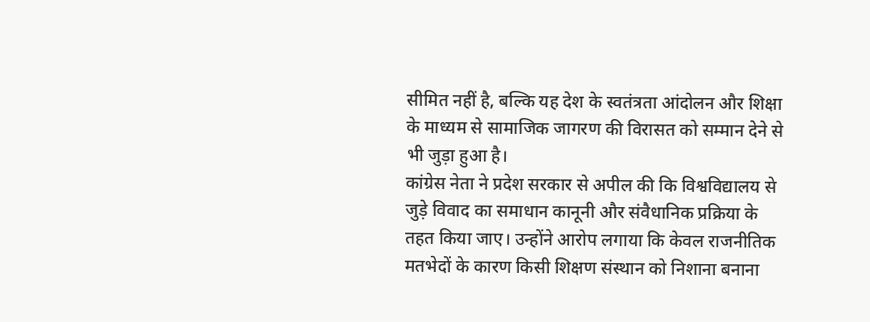सीमित नहीं है, बल्कि यह देश के स्वतंत्रता आंदोलन और शिक्षा के माध्यम से सामाजिक जागरण की विरासत को सम्मान देने से भी जुड़ा हुआ है।
कांग्रेस नेता ने प्रदेश सरकार से अपील की कि विश्वविद्यालय से जुड़े विवाद का समाधान कानूनी और संवैधानिक प्रक्रिया के तहत किया जाए। उन्होंने आरोप लगाया कि केवल राजनीतिक मतभेदों के कारण किसी शिक्षण संस्थान को निशाना बनाना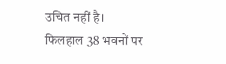उचित नहीं है।
फिलहाल 38 भवनों पर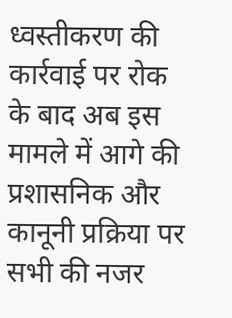ध्वस्तीकरण की कार्रवाई पर रोक के बाद अब इस मामले में आगे की प्रशासनिक और कानूनी प्रक्रिया पर सभी की नजर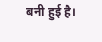बनी हुई है।